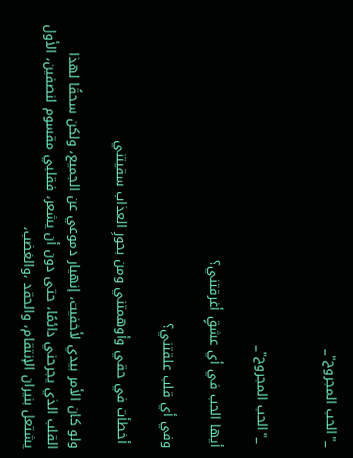_"الحب المجروح"_


 _"الحب المجروح"_

أيها الحب في أي عشقٍ أغرقتني؟

وفي أي قلب علقتني؟

 أخطأت في حقي وأوهمتني ومن بحورِ العذاب سقيتني

ولو كان الأمر بيدي لأخفيت، إنهيار دموعي عن الجميع، ولكن سحقًا لهذا القلب الذي يجرحني دائمًا، حتى دون أن يشعر، فقلبي مقسوم لنصفين، الأول يشتعل بنيران الإنتقام، والحقد ،والغضب،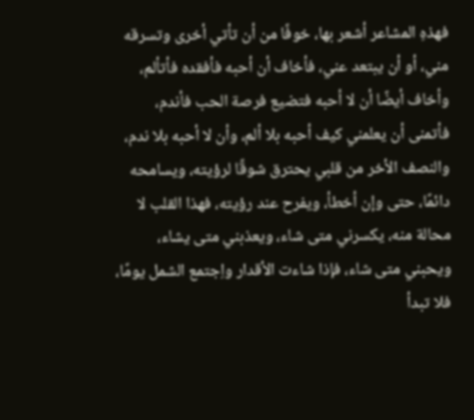فهذهِ المشاعر أشعر بها، خوفًا من أن تأتي أخرى وتسرقه مني، أو أن يبتعد عني، فأخاف أن أحبه فأفقده فأتألم، وأخاف أيضًا أن لا أحبه فتضيع فرصة الحب فأندم، فأتمنى أن يعلمني كيف أحبه بلا ألم، وأن لا أحبه بلا ندم، والنصف الأخر من قلبي يحترق شوقًا لرؤيته، ويسامحه دائمًا، حتى وإن أخطأ، ويفرح عند رؤيته، فهذا القلب لا محالة منه، يكسرني متى شاء، ويعذبني متى يشاء، ويحبني متى شاء، فإذا شاءت الأقدار واِجتمع الشمل يومًا، فلا تبدأ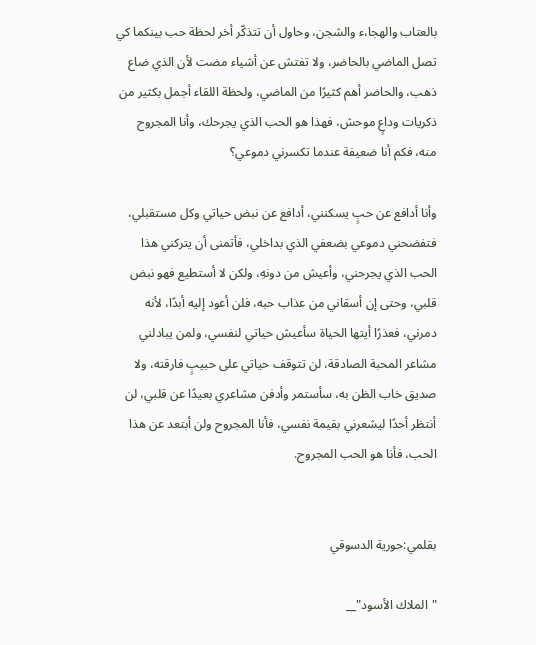بالعتاب والهجا،ء والشجن، وحاول أن تتذكّر أخر لحظة حب بينكما كي تصل الماضي بالحاضر، ولا تفتش عن أشياء مضت لأن الذي ضاع ذهب، والحاضر أهم كثيرًا من الماضي، ولحظة اللقاء أجمل بكثير من ذكريات وداعٍ موحش، فهذا هو الحب الذي يجرحك، وأنا المجروح منه، فكم أنا ضعيفة عندما تكسرني دموعي؟

وأنا أدافع عن حبٍ يسكنني، أدافع عن نبض حياتي وكل مستقبلي، فتفضحني دموعي بضعفي الذي بداخلي، فأتمنى أن يتركني هذا الحب الذي يجرحني، وأعيش من دونهِ، ولكن لا أستطيع فهو نبض قلبي، وحتى إن أسقاني من عذاب حبه، فلن أعود إليه أبدًا، لأنه دمرني، فعذرًا أيتها الحياة سأعيش حياتي لنفسي، ولمن يبادلني مشاعر المحبة الصادقة، لن تتوقف حياتي على حبيبٍ فارقته، ولا صديق خاب الظن به، سأستمر وأدفن مشاعري بعيدًا عن قلبي، لن أنتظر أحدًا ليشعرني بقيمة نفسي، فأنا المجروح ولن أبتعد عن هذا الحب، فأنا هو الحب المجروح.


بقلمي:حورية الدسوقي

"الملاك الأسود"__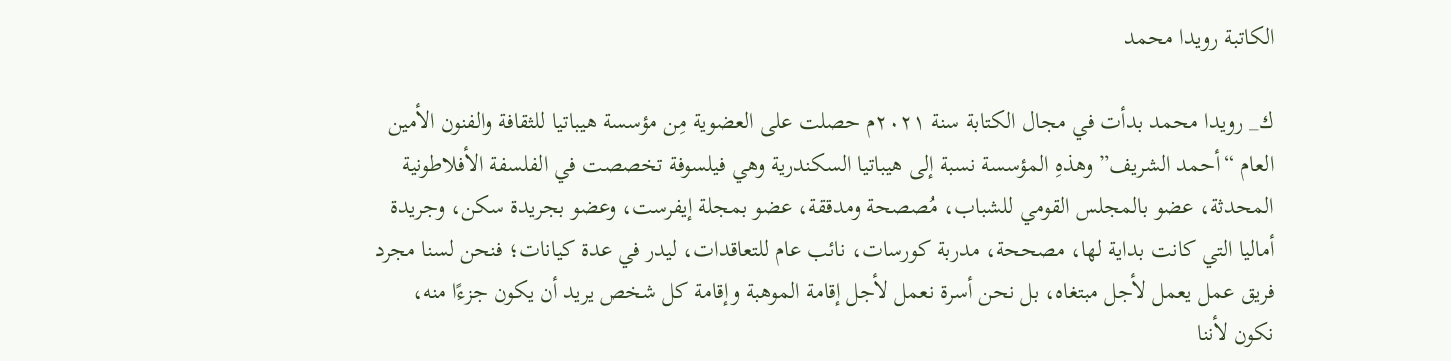الكاتبة رويدا محمد

ك_ رويدا محمد بدأت في مجال الكتابة سنة ٢٠٢١م حصلت على العضوية مِن مؤسسة هيباتيا للثقافة والفنون الأمين العام “أحمد الشريف” وهذهِ المؤسسة نسبة إلى هيباتيا السكندرية وهي فيلسوفة تخصصت في الفلسفة الأفلاطونية المحدثة، عضو بالمجلس القومي للشباب، مُصصحة ومدققة، عضو بمجلة إيفرست، وعضو بجريدة سكن، وجريدة أماليا التي كانت بداية لها، مصححة، مدربة كورسات، نائب عام للتعاقدات، ليدر في عدة كيانات؛ فنحن لسنا مجرد فريق عمل يعمل لأجل مبتغاه، بل نحن أسرة نعمل لأجل إقامة الموهبة وإقامة كل شخص يريد أن يكون جزءًا منه، نكون لأننا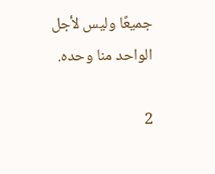جميعًا وليس لأجل الواحد منا وحده.

2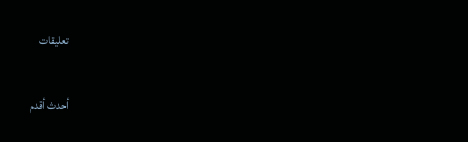تعليقات

أحدث أقدم